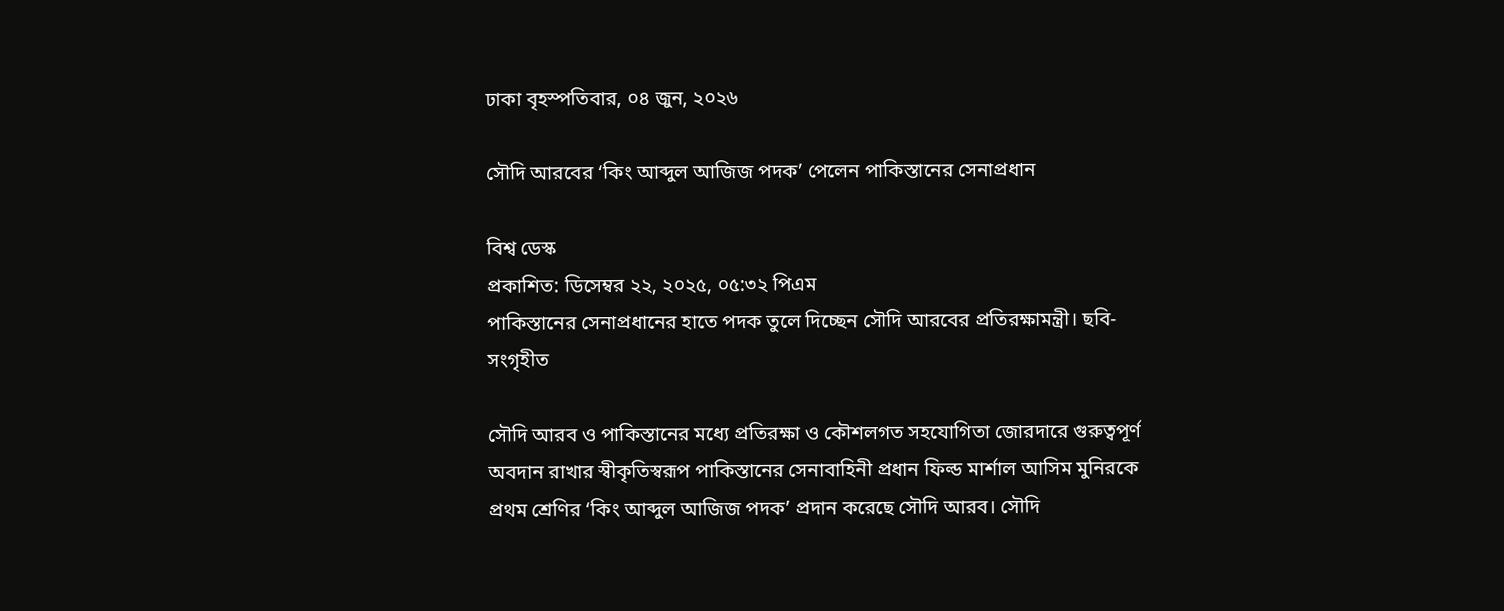ঢাকা বৃহস্পতিবার, ০৪ জুন, ২০২৬

সৌদি আরবের ‘কিং আব্দুল আজিজ পদক’ পেলেন পাকিস্তানের সেনাপ্রধান

বিশ্ব ডেস্ক
প্রকাশিত: ডিসেম্বর ২২, ২০২৫, ০৫:৩২ পিএম
পাকিস্তানের সেনাপ্রধানের হাতে পদক তুলে দিচ্ছেন সৌদি আরবের প্রতিরক্ষামন্ত্রী। ছবি- সংগৃহীত

সৌদি আরব ও পাকিস্তানের মধ্যে প্রতিরক্ষা ও কৌশলগত সহযোগিতা জোরদারে গুরুত্বপূর্ণ অবদান রাখার স্বীকৃতিস্বরূপ পাকিস্তানের সেনাবাহিনী প্রধান ফিল্ড মার্শাল আসিম মুনিরকে প্রথম শ্রেণির ‘কিং আব্দুল আজিজ পদক’ প্রদান করেছে সৌদি আরব। সৌদি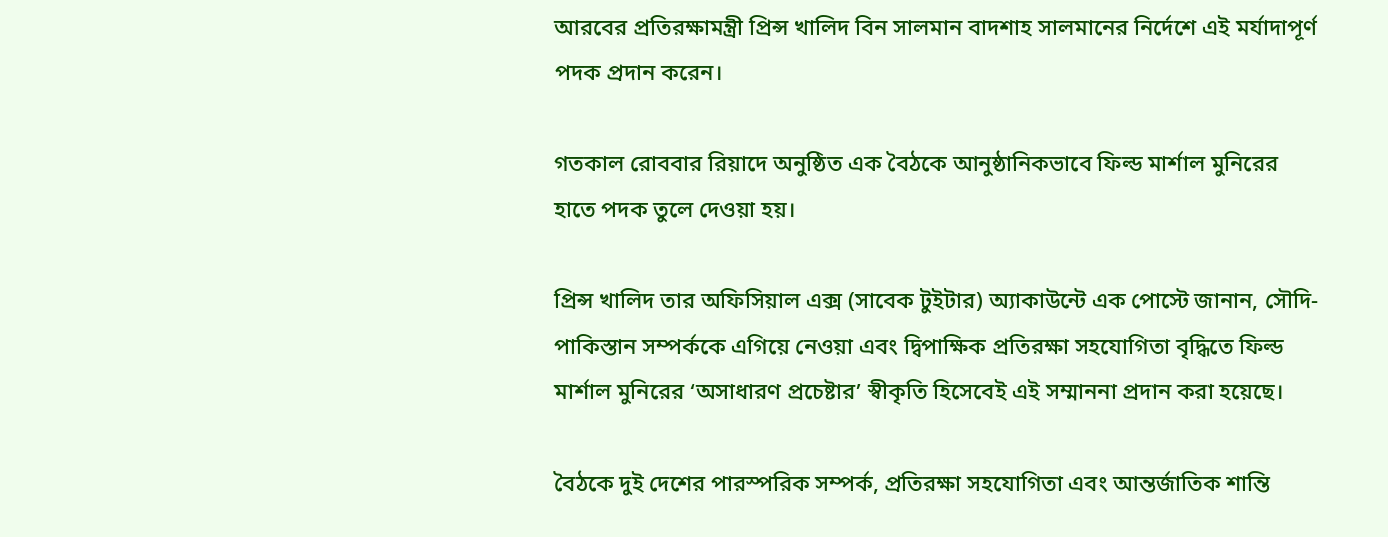আরবের প্রতিরক্ষামন্ত্রী প্রিন্স খালিদ বিন সালমান বাদশাহ সালমানের নির্দেশে এই মর্যাদাপূর্ণ পদক প্রদান করেন।

গতকাল রোববার রিয়াদে অনুষ্ঠিত এক বৈঠকে আনুষ্ঠানিকভাবে ফিল্ড মার্শাল মুনিরের হাতে পদক তুলে দেওয়া হয়।

প্রিন্স খালিদ তার অফিসিয়াল এক্স (সাবেক টুইটার) অ্যাকাউন্টে এক পোস্টে জানান, সৌদি-পাকিস্তান সম্পর্ককে এগিয়ে নেওয়া এবং দ্বিপাক্ষিক প্রতিরক্ষা সহযোগিতা বৃদ্ধিতে ফিল্ড মার্শাল মুনিরের ‘অসাধারণ প্রচেষ্টার’ স্বীকৃতি হিসেবেই এই সম্মাননা প্রদান করা হয়েছে।

বৈঠকে দুই দেশের পারস্পরিক সম্পর্ক, প্রতিরক্ষা সহযোগিতা এবং আন্তর্জাতিক শান্তি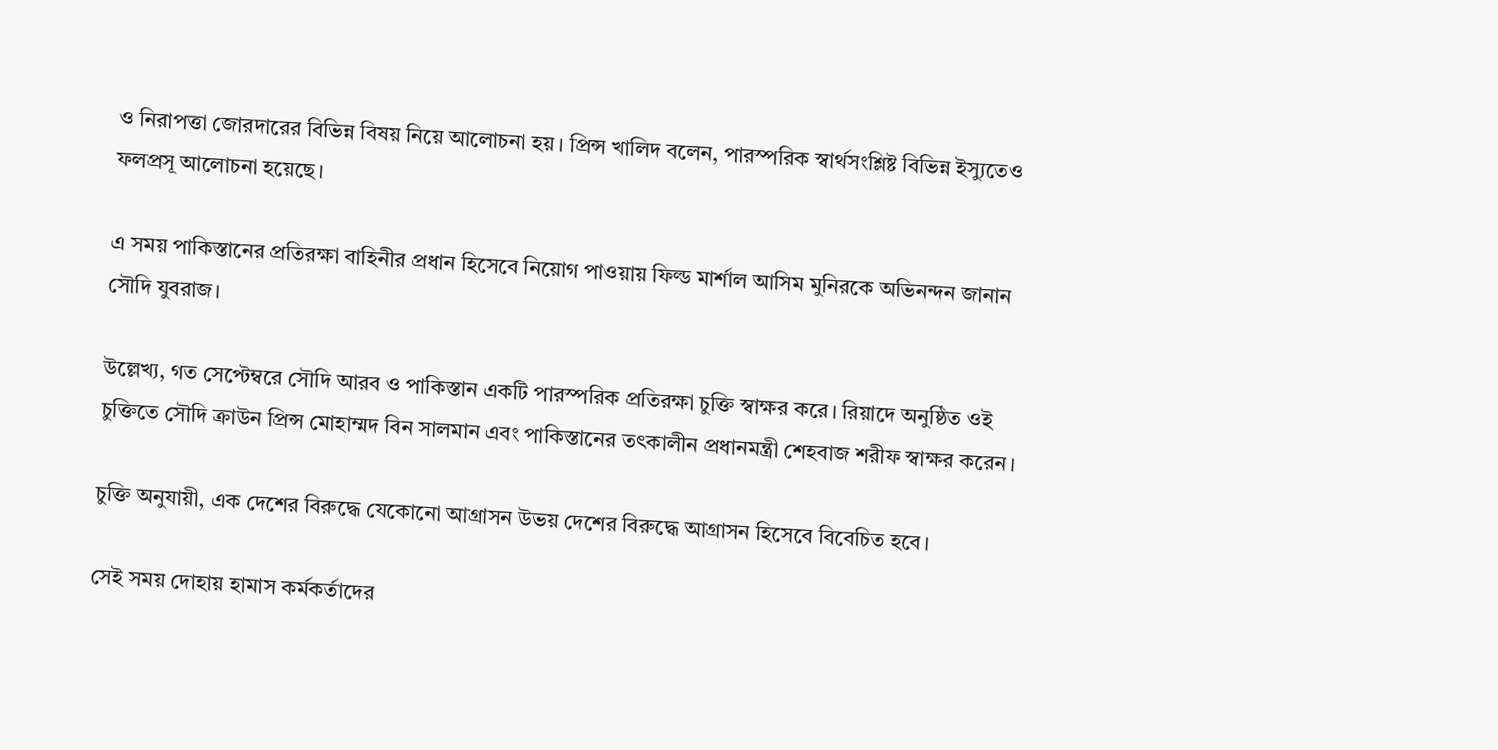ও নিরাপত্তা জোরদারের বিভিন্ন বিষয় নিয়ে আলোচনা হয়। প্রিন্স খালিদ বলেন, পারস্পরিক স্বার্থসংশ্লিষ্ট বিভিন্ন ইস্যুতেও ফলপ্রসূ আলোচনা হয়েছে।

এ সময় পাকিস্তানের প্রতিরক্ষা বাহিনীর প্রধান হিসেবে নিয়োগ পাওয়ায় ফিল্ড মার্শাল আসিম মুনিরকে অভিনন্দন জানান সৌদি যুবরাজ।

উল্লেখ্য, গত সেপ্টেম্বরে সৌদি আরব ও পাকিস্তান একটি পারস্পরিক প্রতিরক্ষা চুক্তি স্বাক্ষর করে। রিয়াদে অনুষ্ঠিত ওই চুক্তিতে সৌদি ক্রাউন প্রিন্স মোহাম্মদ বিন সালমান এবং পাকিস্তানের তৎকালীন প্রধানমন্ত্রী শেহবাজ শরীফ স্বাক্ষর করেন।

চুক্তি অনুযায়ী, এক দেশের বিরুদ্ধে যেকোনো আগ্রাসন উভয় দেশের বিরুদ্ধে আগ্রাসন হিসেবে বিবেচিত হবে।

সেই সময় দোহায় হামাস কর্মকর্তাদের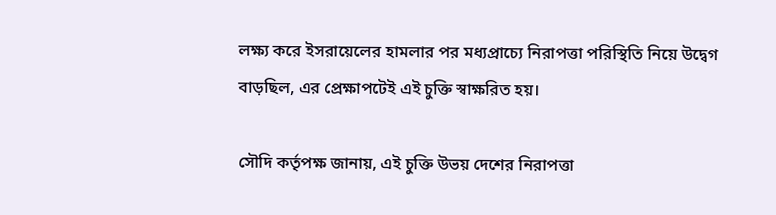লক্ষ্য করে ইসরায়েলের হামলার পর মধ্যপ্রাচ্যে নিরাপত্তা পরিস্থিতি নিয়ে উদ্বেগ বাড়ছিল, এর প্রেক্ষাপটেই এই চুক্তি স্বাক্ষরিত হয়।

সৌদি কর্তৃপক্ষ জানায়, এই চুক্তি উভয় দেশের নিরাপত্তা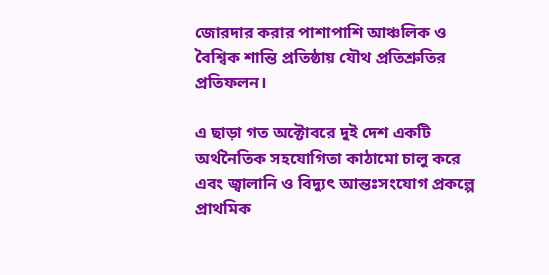জোরদার করার পাশাপাশি আঞ্চলিক ও বৈশ্বিক শান্তি প্রতিষ্ঠায় যৌথ প্রতিশ্রুতির প্রতিফলন।

এ ছাড়া গত অক্টোবরে দুই দেশ একটি অর্থনৈতিক সহযোগিতা কাঠামো চালু করে এবং জ্বালানি ও বিদ্যুৎ আন্তঃসংযোগ প্রকল্পে প্রাথমিক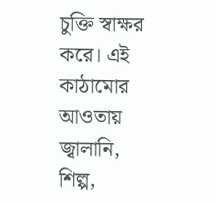চুক্তি স্বাক্ষর করে। এই কাঠামোর আওতায় জ্বালানি, শিল্প,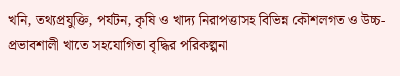খনি, তথ্যপ্রযুক্তি, পর্যটন, কৃষি ও খাদ্য নিরাপত্তাসহ বিভিন্ন কৌশলগত ও উচ্চ-প্রভাবশালী খাতে সহযোগিতা বৃদ্ধির পরিকল্পনা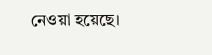নেওয়া হয়েছে।